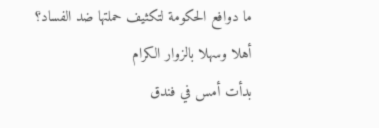ما دوافع الحكومة لتكثيف حملتها ضد الفساد؟
أهلا وسهلا بالزوار الكرام
بدأت أمس في فندق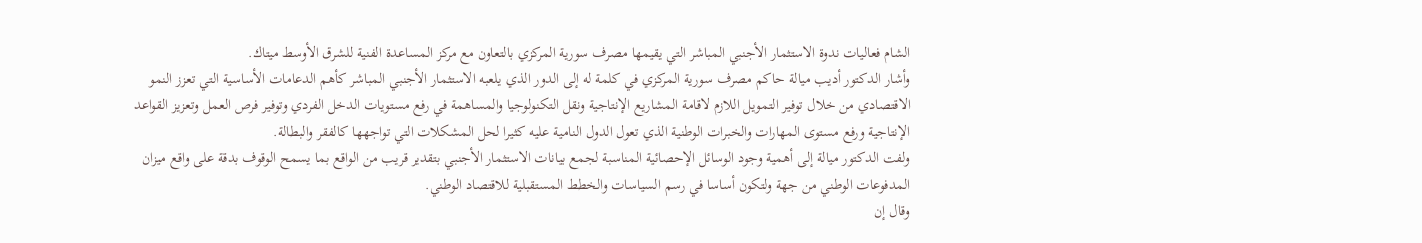الشام فعاليات ندوة الاستثمار الأجنبي المباشر التي يقيمها مصرف سورية المركزي بالتعاون مع مركز المساعدة الفنية للشرق الأوسط ميتاك.
وأشار الدكتور أديب ميالة حاكم مصرف سورية المركزي في كلمة له إلى الدور الذي يلعبه الاستثمار الأجنبي المباشر كأهم الدعامات الأساسية التي تعزز النمو الاقتصادي من خلال توفير التمويل اللازم لاقامة المشاريع الإنتاجية ونقل التكنولوجيا والمساهمة في رفع مستويات الدخل الفردي وتوفير فرص العمل وتعزيز القواعد الإنتاجية ورفع مستوى المهارات والخبرات الوطنية الذي تعول الدول النامية عليه كثيرا لحل المشكلات التي تواجهها كالفقر والبطالة.
ولفت الدكتور ميالة إلى أهمية وجود الوسائل الإحصائية المناسبة لجمع بيانات الاستثمار الأجنبي بتقدير قريب من الواقع بما يسمح الوقوف بدقة على واقع ميزان المدفوعات الوطني من جهة ولتكون أساسا في رسم السياسات والخطط المستقبلية للاقتصاد الوطني.
وقال إن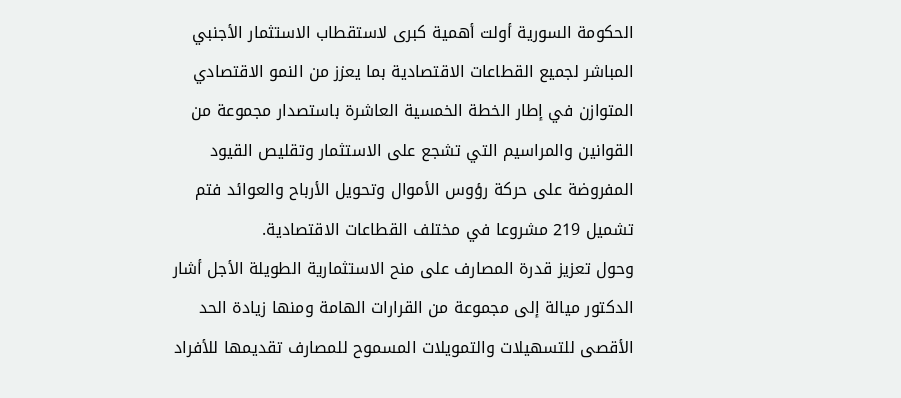الحكومة السورية أولت أهمية كبرى لاستقطاب الاستثمار الأجنبي المباشر لجميع القطاعات الاقتصادية بما يعزز من النمو الاقتصادي المتوازن في إطار الخطة الخمسية العاشرة باستصدار مجموعة من القوانين والمراسيم التي تشجع على الاستثمار وتقليص القيود المفروضة على حركة رؤوس الأموال وتحويل الأرباح والعوائد فتم تشميل 219 مشروعا في مختلف القطاعات الاقتصادية.
وحول تعزيز قدرة المصارف على منح الاستثمارية الطويلة الأجل أشار الدكتور ميالة إلى مجموعة من القرارات الهامة ومنها زيادة الحد الأقصى للتسهيلات والتمويلات المسموح للمصارف تقديمها للأفراد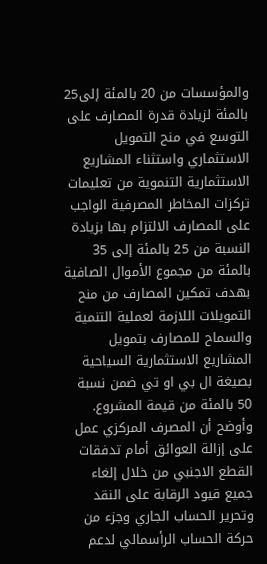والمؤسسات من 20 بالمئة إلى25 بالمئة لزيادة قدرة المصارف على التوسع في منح التمويل الاستثماري واستثناء المشاريع الاستثمارية التنموية من تعليمات تركزات المخاطر المصرفية الواجب على المصارف الالتزام بها بزيادة النسبة من 25 بالمئة إلى 35 بالمئة من مجموع الأموال الصافية بهدف تمكين المصارف من منح التمويلات اللازمة لعملية التنمية والسماح للمصارف بتمويل المشاريع الاستثمارية السياحية بصيغة ال بي او تي ضمن نسبة 50 بالمئة من قيمة المشروع.
وأوضح أن المصرف المركزي عمل على إزالة العوائق أمام تدفقات القطع الاجنبي من خلال إلغاء جميع قيود الرقابة على النقد وتحرير الحساب الجاري وجزء من حركة الحساب الرأسمالي لدعم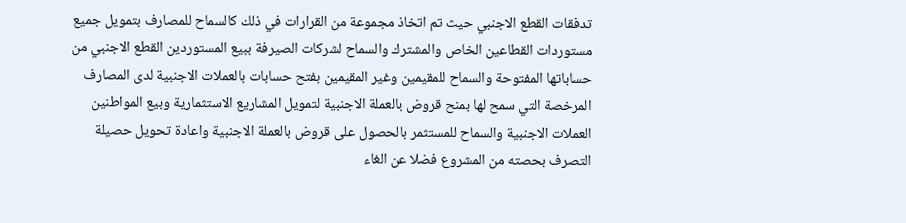تدفقات القطع الاجنبي حيث تم اتخاذ مجموعة من القرارات في ذلك كالسماح للمصارف بتمويل جميع مستوردات القطاعين الخاص والمشترك والسماح لشركات الصيرفة ببيع المستوردين القطع الاجنبي من حساباتها المفتوحة والسماح للمقيمين وغير المقيمين بفتح حسابات بالعملات الاجنبية لدى المصارف المرخصة التي سمح لها بمنح قروض بالعملة الاجنبية لتمويل المشاريع الاستثمارية وبيع المواطنين العملات الاجنبية والسماح للمستثمر بالحصول على قروض بالعملة الاجنبية واعادة تحويل حصيلة التصرف بحصته من المشروع فضلا عن الغاء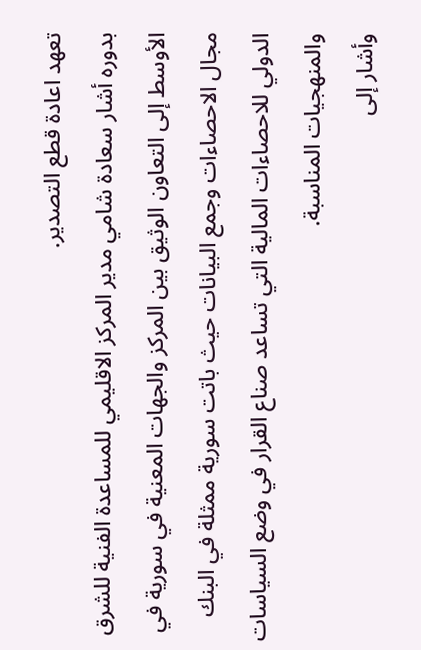تعهد اعادة قطع التصدير.
بدوره أشار سعادة شامي مدير المركز الاقليمي للمساعدة الفنية للشرق الأوسط إلى التعاون الوثيق بين المركز والجهات المعنية في سورية في مجال الاحصاءات وجمع البيانات حيث باتت سورية ممثلة في البنك الدولي للاحصاءات المالية التي تساعد صناع القرار في وضع السياسات والمنهجيات المناسبة.
وأشار إلى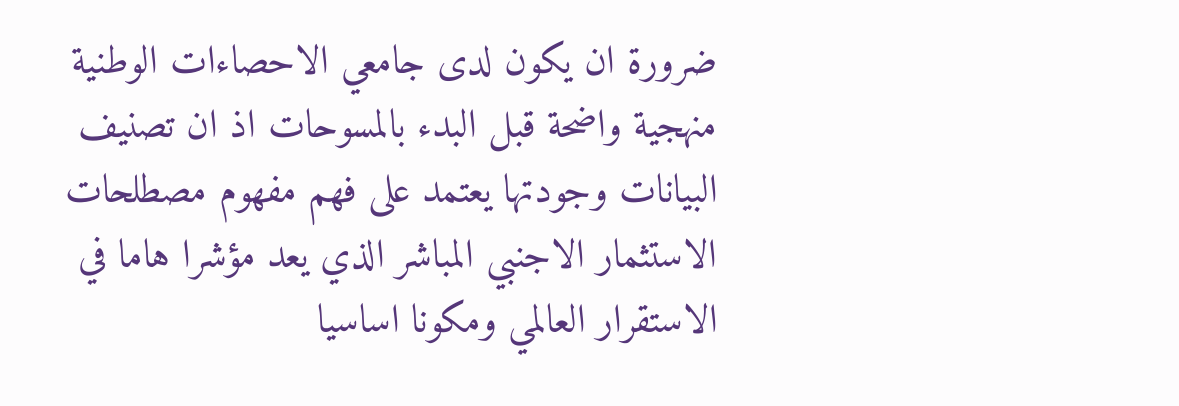ضرورة ان يكون لدى جامعي الاحصاءات الوطنية منهجية واضحة قبل البدء بالمسوحات اذ ان تصنيف البيانات وجودتها يعتمد على فهم مفهوم مصطلحات الاستثمار الاجنبي المباشر الذي يعد مؤشرا هاما في الاستقرار العالمي ومكونا اساسيا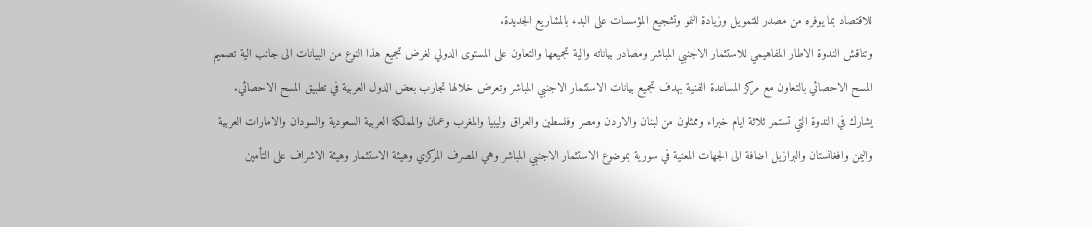للاقتصاد بما يوفره من مصدر للتمويل وزيادة النمو وتشجيع المؤسسات على البدء بالمشاريع الجديدة.
وتناقش الندوة الاطار المفاهيمي للاستثمار الاجنبي المباشر ومصادر بياناته والية تجميعها والتعاون على المستوى الدولي لغرض تجميع هذا النوع من البيانات الى جانب الية تصميم المسح الاحصائي بالتعاون مع مركز المساعدة الفنية بهدف تجميع بيانات الاستثمار الاجنبي المباشر وتعرض خلالها تجارب بعض الدول العربية في تطبيق المسح الاحصائي.
يشارك في الندوة التي تستمر ثلاثة ايام خبراء وممثلون من لبنان والاردن ومصر وفلسطين والعراق وليبيا والمغرب وعمان والمملكة العربية السعودية والسودان والامارات العربية واليمن وافغانستان والبرازيل اضافة الى الجهات المعنية في سورية بموضوع الاستثمار الاجنبي المباشر وهي المصرف المركزي وهيئة الاستثمار وهيئة الاشراف على التأمين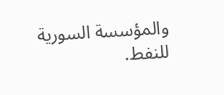والمؤسسة السورية للنفط.